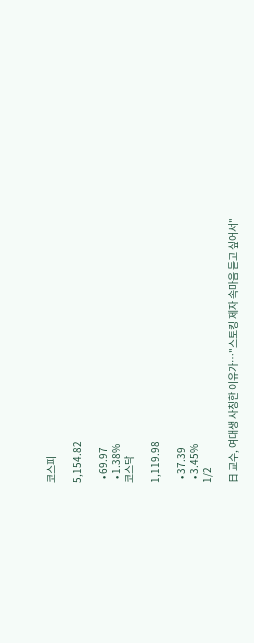코스피

5,154.82

  • 69.97
  • 1.38%
코스닥

1,119.98

  • 37.39
  • 3.45%
1/2

日 교수, 여대생 사칭한 이유가…"스토킹 제자 속마음 듣고 싶어서"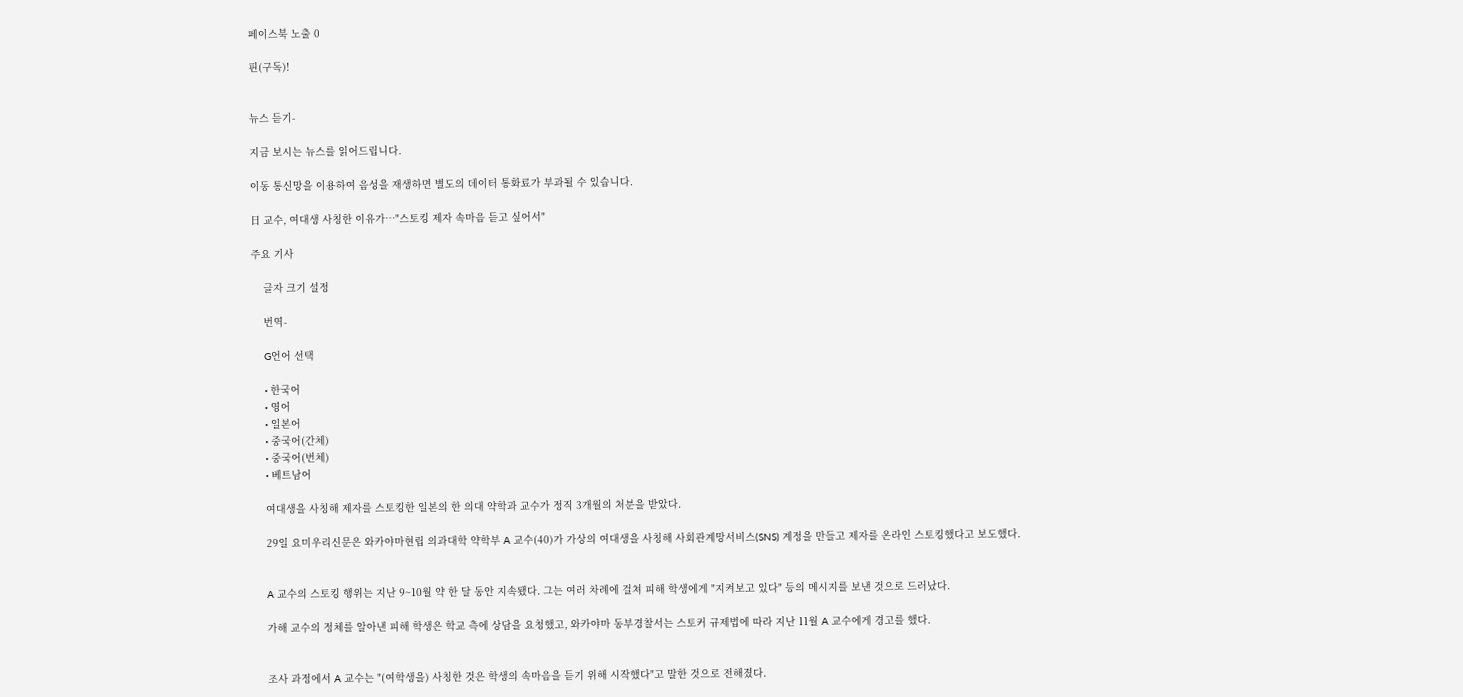페이스북 노출 0

핀(구독)!


뉴스 듣기-

지금 보시는 뉴스를 읽어드립니다.

이동 통신망을 이용하여 음성을 재생하면 별도의 데이터 통화료가 부과될 수 있습니다.

日 교수, 여대생 사칭한 이유가…"스토킹 제자 속마음 듣고 싶어서"

주요 기사

    글자 크기 설정

    번역-

    G언어 선택

    • 한국어
    • 영어
    • 일본어
    • 중국어(간체)
    • 중국어(번체)
    • 베트남어

    여대생을 사칭해 제자를 스토킹한 일본의 한 의대 약학과 교수가 정직 3개월의 처분을 받았다.

    29일 요미우리신문은 와카야마현립 의과대학 약학부 A 교수(40)가 가상의 여대생을 사칭해 사회관계망서비스(SNS) 계정을 만들고 제자를 온라인 스토킹했다고 보도했다.


    A 교수의 스토킹 행위는 지난 9~10월 약 한 달 동안 지속됐다. 그는 여러 차례에 걸쳐 피해 학생에게 "지켜보고 있다" 등의 메시지를 보낸 것으로 드러났다.

    가해 교수의 정체를 알아낸 피해 학생은 학교 측에 상담을 요청했고, 와카야마 동부경찰서는 스토커 규제법에 따라 지난 11월 A 교수에게 경고를 했다.


    조사 과정에서 A 교수는 "(여학생을) 사칭한 것은 학생의 속마음을 듣기 위해 시작했다"고 말한 것으로 전해졌다.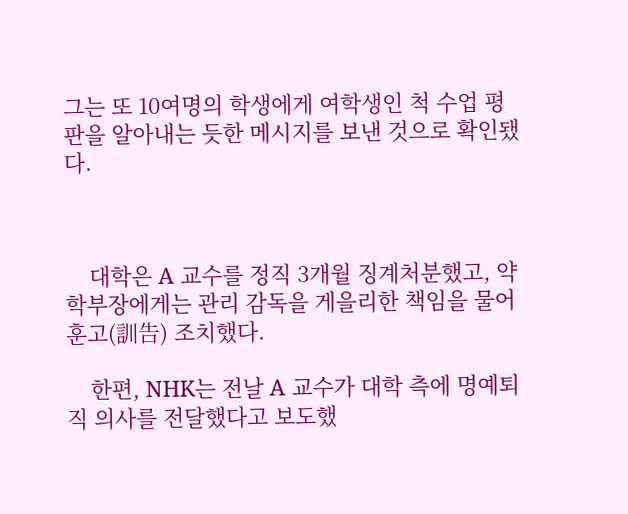그는 또 10여명의 학생에게 여학생인 척 수업 평판을 알아내는 듯한 메시지를 보낸 것으로 확인됐다.



    대학은 A 교수를 정직 3개월 징계처분했고, 약학부장에게는 관리 감독을 게을리한 책임을 물어 훈고(訓告) 조치했다.

    한편, NHK는 전날 A 교수가 대학 측에 명예퇴직 의사를 전달했다고 보도했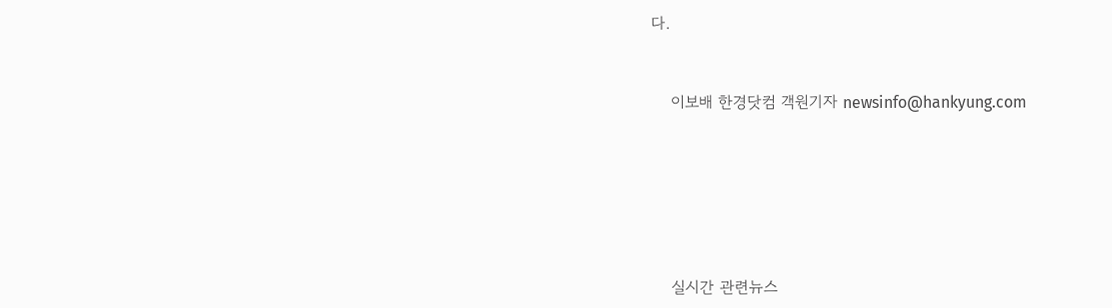다.


    이보배 한경닷컴 객원기자 newsinfo@hankyung.com






    실시간 관련뉴스